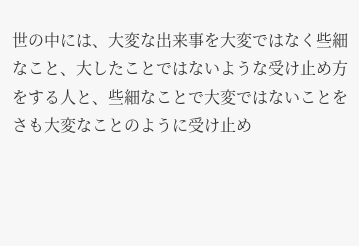世の中には、大変な出来事を大変ではなく些細なこと、大したことではないような受け止め方をする人と、些細なことで大変ではないことをさも大変なことのように受け止め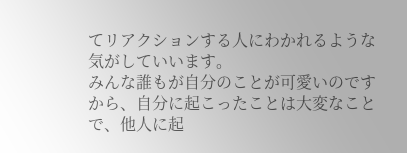てリアクションする人にわかれるような気がしていいます。
みんな誰もが自分のことが可愛いのですから、自分に起こったことは大変なことで、他人に起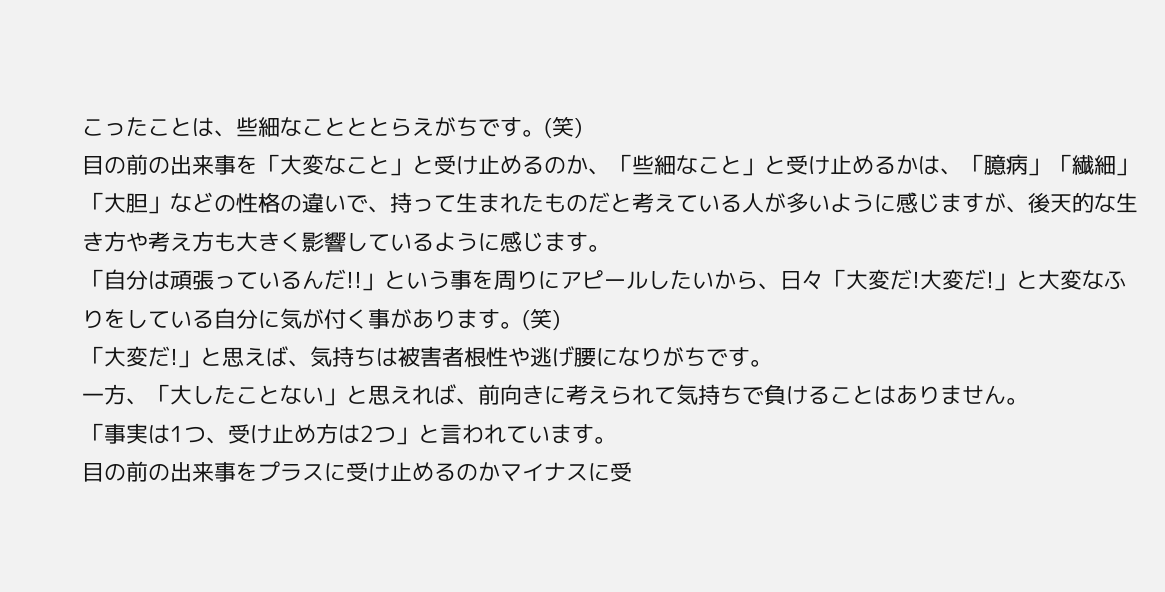こったことは、些細なことととらえがちです。(笑)
目の前の出来事を「大変なこと」と受け止めるのか、「些細なこと」と受け止めるかは、「臆病」「繊細」「大胆」などの性格の違いで、持って生まれたものだと考えている人が多いように感じますが、後天的な生き方や考え方も大きく影響しているように感じます。
「自分は頑張っているんだ!!」という事を周りにアピールしたいから、日々「大変だ!大変だ!」と大変なふりをしている自分に気が付く事があります。(笑)
「大変だ!」と思えば、気持ちは被害者根性や逃げ腰になりがちです。
一方、「大したことない」と思えれば、前向きに考えられて気持ちで負けることはありません。
「事実は1つ、受け止め方は2つ」と言われています。
目の前の出来事をプラスに受け止めるのかマイナスに受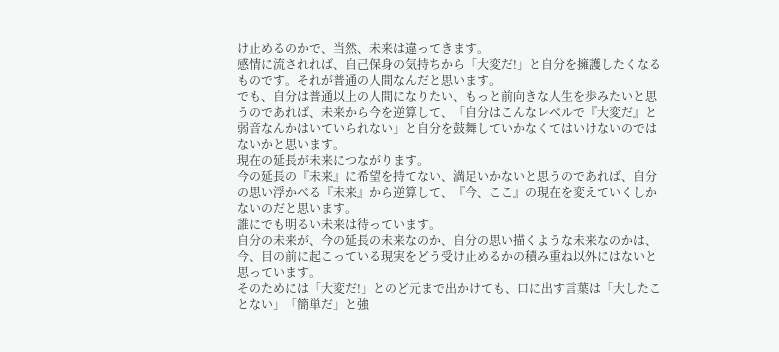け止めるのかで、当然、未来は違ってきます。
感情に流されれば、自己保身の気持ちから「大変だ!」と自分を擁護したくなるものです。それが普通の人間なんだと思います。
でも、自分は普通以上の人間になりたい、もっと前向きな人生を歩みたいと思うのであれば、未来から今を逆算して、「自分はこんなレベルで『大変だ』と弱音なんかはいていられない」と自分を鼓舞していかなくてはいけないのではないかと思います。
現在の延長が未来につながります。
今の延長の『未来』に希望を持てない、満足いかないと思うのであれば、自分の思い浮かべる『未来』から逆算して、『今、ここ』の現在を変えていくしかないのだと思います。
誰にでも明るい未来は待っています。
自分の未来が、今の延長の未来なのか、自分の思い描くような未来なのかは、今、目の前に起こっている現実をどう受け止めるかの積み重ね以外にはないと思っています。
そのためには「大変だ!」とのど元まで出かけても、口に出す言葉は「大したことない」「簡単だ」と強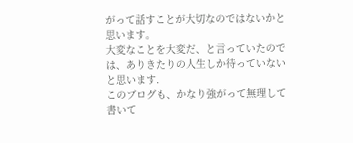がって話すことが大切なのではないかと思います。
大変なことを大変だ、と言っていたのでは、ありきたりの人生しか待っていないと思います.
このブログも、かなり強がって無理して書いて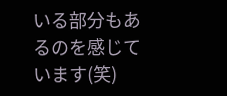いる部分もあるのを感じています(笑)